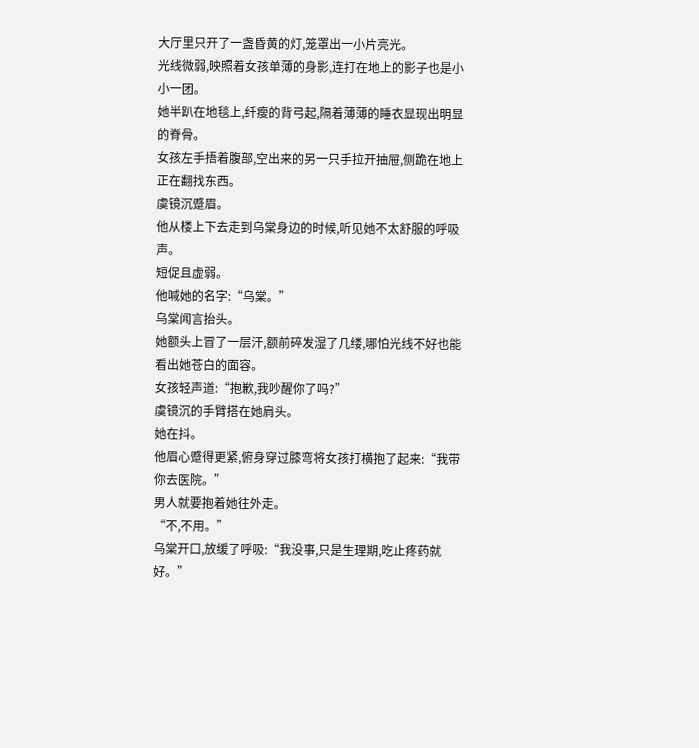大厅里只开了一盏昏黄的灯,笼罩出一小片亮光。
光线微弱,映照着女孩单薄的身影,连打在地上的影子也是小小一团。
她半趴在地毯上,纤瘦的背弓起,隔着薄薄的睡衣显现出明显的脊骨。
女孩左手捂着腹部,空出来的另一只手拉开抽屉,侧跪在地上正在翻找东西。
虞镜沉蹙眉。
他从楼上下去走到乌棠身边的时候,听见她不太舒服的呼吸声。
短促且虚弱。
他喊她的名字:“乌棠。”
乌棠闻言抬头。
她额头上冒了一层汗,额前碎发湿了几缕,哪怕光线不好也能看出她苍白的面容。
女孩轻声道:“抱歉,我吵醒你了吗?”
虞镜沉的手臂搭在她肩头。
她在抖。
他眉心蹙得更紧,俯身穿过膝弯将女孩打横抱了起来:“我带你去医院。”
男人就要抱着她往外走。
“不,不用。”
乌棠开口,放缓了呼吸:“我没事,只是生理期,吃止疼药就好。”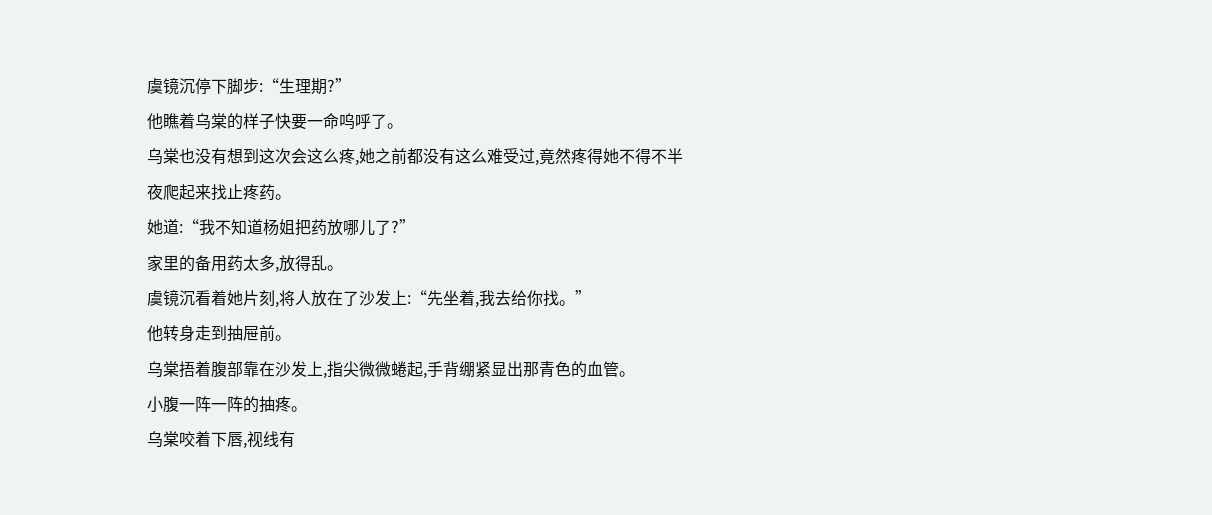虞镜沉停下脚步:“生理期?”
他瞧着乌棠的样子快要一命呜呼了。
乌棠也没有想到这次会这么疼,她之前都没有这么难受过,竟然疼得她不得不半夜爬起来找止疼药。
她道:“我不知道杨姐把药放哪儿了?”
家里的备用药太多,放得乱。
虞镜沉看着她片刻,将人放在了沙发上:“先坐着,我去给你找。”
他转身走到抽屉前。
乌棠捂着腹部靠在沙发上,指尖微微蜷起,手背绷紧显出那青色的血管。
小腹一阵一阵的抽疼。
乌棠咬着下唇,视线有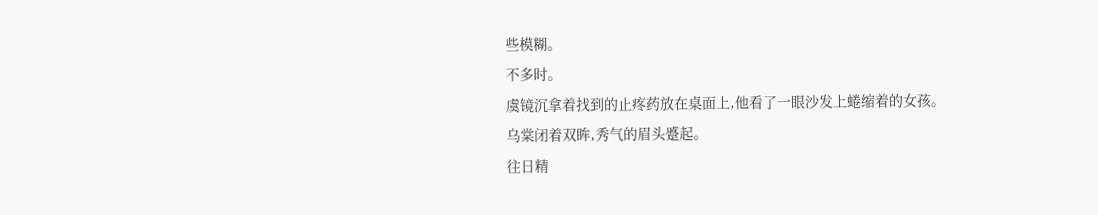些模糊。
不多时。
虞镜沉拿着找到的止疼药放在桌面上,他看了一眼沙发上蜷缩着的女孩。
乌棠闭着双眸,秀气的眉头蹙起。
往日精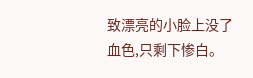致漂亮的小脸上没了血色,只剩下惨白。